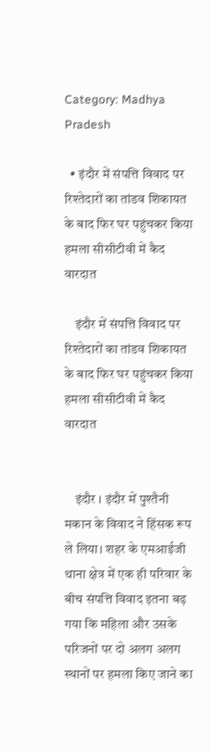Category: Madhya Pradesh

  • इंदौर में संपत्ति विवाद पर रिश्तेदारों का तांडव शिकायत के बाद फिर घर पहुंचकर किया हमला सीसीटीवी में कैद वारदात

    इंदौर में संपत्ति विवाद पर रिश्तेदारों का तांडव शिकायत के बाद फिर घर पहुंचकर किया हमला सीसीटीवी में कैद वारदात


    इंदौर । इंदौर में पुश्तैनी मकान के विवाद ने हिंसक रूप ले लिया। शहर के एमआईजी थाना क्षेत्र में एक ही परिवार के बीच संपत्ति विवाद इतना बढ़ गया कि महिला और उसके परिजनों पर दो अलग अलग स्थानों पर हमला किए जाने का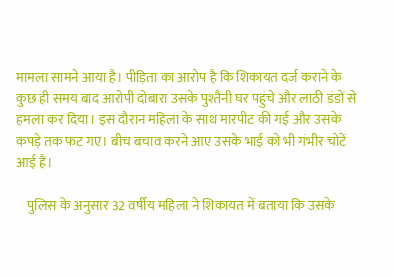मामला सामने आया है। पीड़िता का आरोप है कि शिकायत दर्ज कराने के कुछ ही समय बाद आरोपी दोबारा उसके पुश्तैनी घर पहुंचे और लाठी डंडों से हमला कर दिया। इस दौरान महिला के साथ मारपीट की गई और उसके कपड़े तक फट गए। बीच बचाव करने आए उसके भाई को भी गंभीर चोटें आई हैं।

    पुलिस के अनुसार 32 वर्षीय महिला ने शिकायत में बताया कि उसके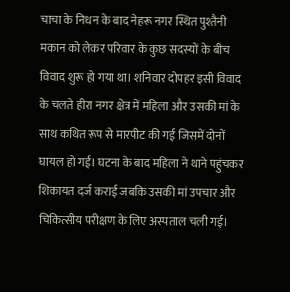चाचा के निधन के बाद नेहरू नगर स्थित पुश्तैनी मकान को लेकर परिवार के कुछ सदस्यों के बीच विवाद शुरू हो गया था। शनिवार दोपहर इसी विवाद के चलते हीरा नगर क्षेत्र में महिला और उसकी मां के साथ कथित रूप से मारपीट की गई जिसमें दोनों घायल हो गईं। घटना के बाद महिला ने थाने पहुंचकर शिकायत दर्ज कराई जबकि उसकी मां उपचार और चिकित्सीय परीक्षण के लिए अस्पताल चली गई।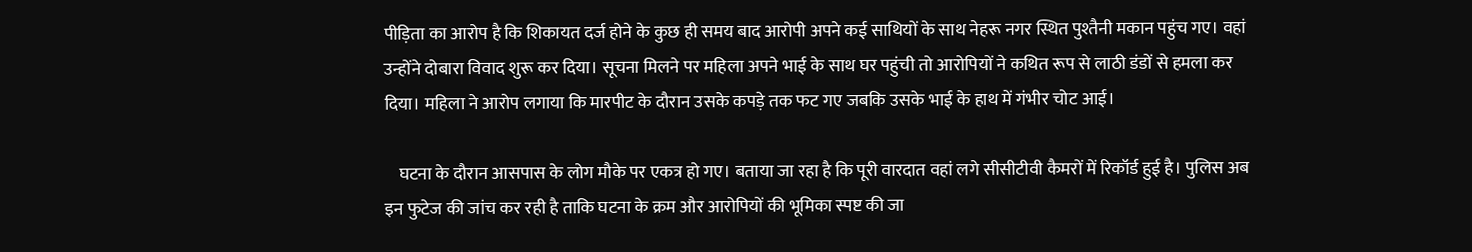पीड़िता का आरोप है कि शिकायत दर्ज होने के कुछ ही समय बाद आरोपी अपने कई साथियों के साथ नेहरू नगर स्थित पुश्तैनी मकान पहुंच गए। वहां उन्होंने दोबारा विवाद शुरू कर दिया। सूचना मिलने पर महिला अपने भाई के साथ घर पहुंची तो आरोपियों ने कथित रूप से लाठी डंडों से हमला कर दिया। महिला ने आरोप लगाया कि मारपीट के दौरान उसके कपड़े तक फट गए जबकि उसके भाई के हाथ में गंभीर चोट आई।

    घटना के दौरान आसपास के लोग मौके पर एकत्र हो गए। बताया जा रहा है कि पूरी वारदात वहां लगे सीसीटीवी कैमरों में रिकॉर्ड हुई है। पुलिस अब इन फुटेज की जांच कर रही है ताकि घटना के क्रम और आरोपियों की भूमिका स्पष्ट की जा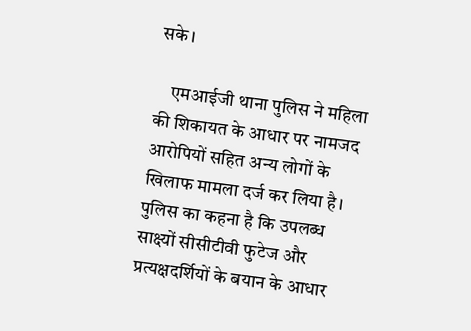सके।

    एमआईजी थाना पुलिस ने महिला की शिकायत के आधार पर नामजद आरोपियों सहित अन्य लोगों के खिलाफ मामला दर्ज कर लिया है। पुलिस का कहना है कि उपलब्ध साक्ष्यों सीसीटीवी फुटेज और प्रत्यक्षदर्शियों के बयान के आधार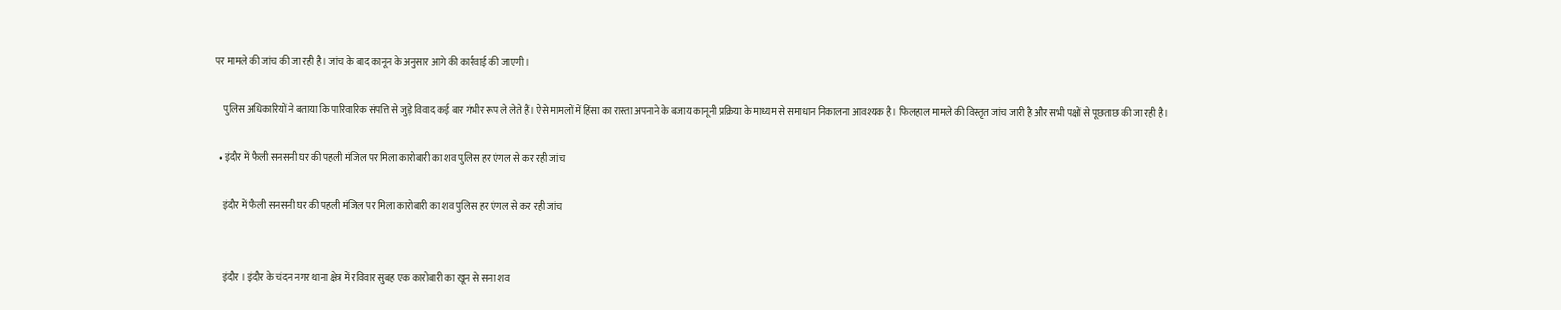पर मामले की जांच की जा रही है। जांच के बाद कानून के अनुसार आगे की कार्रवाई की जाएगी।

    पुलिस अधिकारियों ने बताया कि पारिवारिक संपत्ति से जुड़े विवाद कई बार गंभीर रूप ले लेते हैं। ऐसे मामलों में हिंसा का रास्ता अपनाने के बजाय कानूनी प्रक्रिया के माध्यम से समाधान निकालना आवश्यक है। फिलहाल मामले की विस्तृत जांच जारी है और सभी पक्षों से पूछताछ की जा रही है।

  • इंदौर में फैली सनसनी घर की पहली मंजिल पर मिला कारोबारी का शव पुलिस हर एंगल से कर रही जांच

    इंदौर में फैली सनसनी घर की पहली मंजिल पर मिला कारोबारी का शव पुलिस हर एंगल से कर रही जांच


    इंदौर । इंदौर के चंदन नगर थाना क्षेत्र में रविवार सुबह एक कारोबारी का खून से सना शव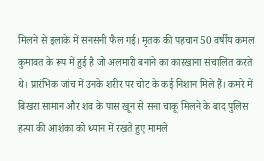मिलने से इलाके में सनसनी फैल गई। मृतक की पहचान 50 वर्षीय कमल कुमावत के रूप में हुई है जो अलमारी बनाने का कारखाना संचालित करते थे। प्रारंभिक जांच में उनके शरीर पर चोट के कई निशान मिले हैं। कमरे में बिखरा सामान और शव के पास खून से सना चाकू मिलने के बाद पुलिस हत्या की आशंका को ध्यान में रखते हुए मामले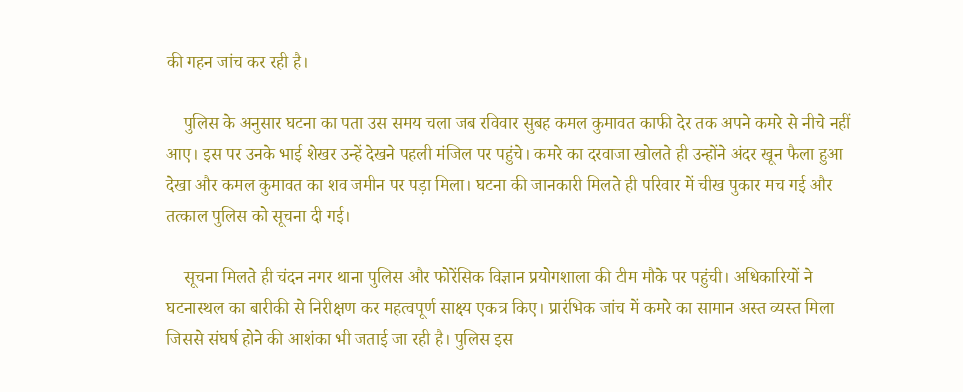की गहन जांच कर रही है।

    पुलिस के अनुसार घटना का पता उस समय चला जब रविवार सुबह कमल कुमावत काफी देर तक अपने कमरे से नीचे नहीं आए। इस पर उनके भाई शेखर उन्हें देखने पहली मंजिल पर पहुंचे। कमरे का दरवाजा खोलते ही उन्होंने अंदर खून फैला हुआ देखा और कमल कुमावत का शव जमीन पर पड़ा मिला। घटना की जानकारी मिलते ही परिवार में चीख पुकार मच गई और तत्काल पुलिस को सूचना दी गई।

    सूचना मिलते ही चंदन नगर थाना पुलिस और फोरेंसिक विज्ञान प्रयोगशाला की टीम मौके पर पहुंची। अधिकारियों ने घटनास्थल का बारीकी से निरीक्षण कर महत्वपूर्ण साक्ष्य एकत्र किए। प्रारंभिक जांच में कमरे का सामान अस्त व्यस्त मिला जिससे संघर्ष होने की आशंका भी जताई जा रही है। पुलिस इस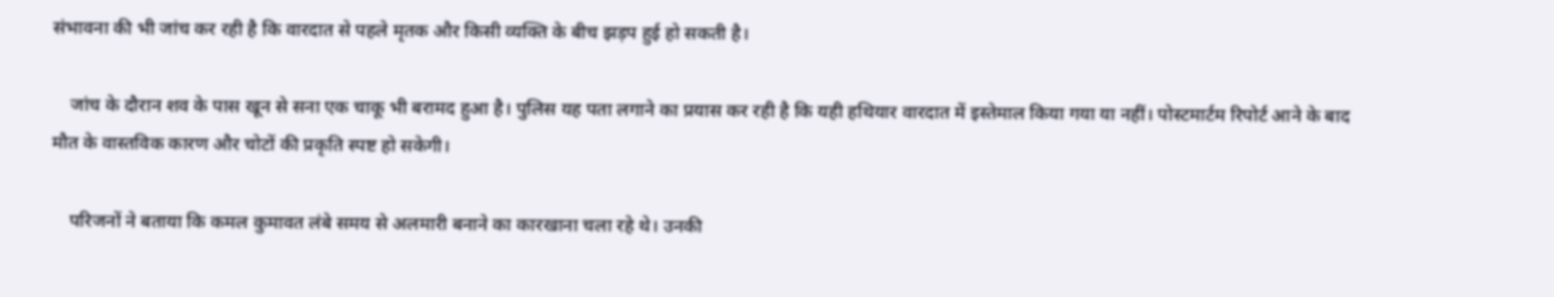संभावना की भी जांच कर रही है कि वारदात से पहले मृतक और किसी व्यक्ति के बीच झड़प हुई हो सकती है।

    जांच के दौरान शव के पास खून से सना एक चाकू भी बरामद हुआ है। पुलिस यह पता लगाने का प्रयास कर रही है कि यही हथियार वारदात में इस्तेमाल किया गया या नहीं। पोस्टमार्टम रिपोर्ट आने के बाद मौत के वास्तविक कारण और चोटों की प्रकृति स्पष्ट हो सकेगी।

    परिजनों ने बताया कि कमल कुमावत लंबे समय से अलमारी बनाने का कारखाना चला रहे थे। उनकी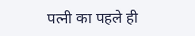पत्नी का पहले ही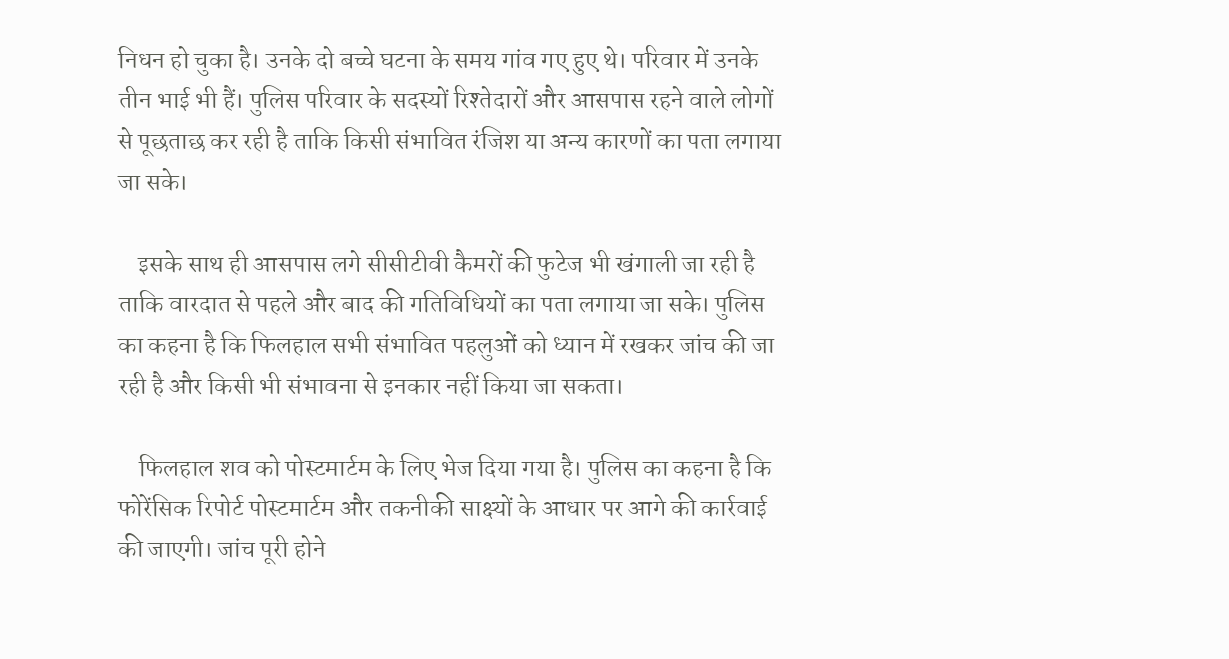निधन हो चुका है। उनके दो बच्चे घटना के समय गांव गए हुए थे। परिवार में उनके तीन भाई भी हैं। पुलिस परिवार के सदस्यों रिश्तेदारों और आसपास रहने वाले लोगों से पूछताछ कर रही है ताकि किसी संभावित रंजिश या अन्य कारणों का पता लगाया जा सके।

    इसके साथ ही आसपास लगे सीसीटीवी कैमरों की फुटेज भी खंगाली जा रही है ताकि वारदात से पहले और बाद की गतिविधियों का पता लगाया जा सके। पुलिस का कहना है कि फिलहाल सभी संभावित पहलुओं को ध्यान में रखकर जांच की जा रही है और किसी भी संभावना से इनकार नहीं किया जा सकता।

    फिलहाल शव को पोस्टमार्टम के लिए भेज दिया गया है। पुलिस का कहना है कि फोरेंसिक रिपोर्ट पोस्टमार्टम और तकनीकी साक्ष्यों के आधार पर आगे की कार्रवाई की जाएगी। जांच पूरी होने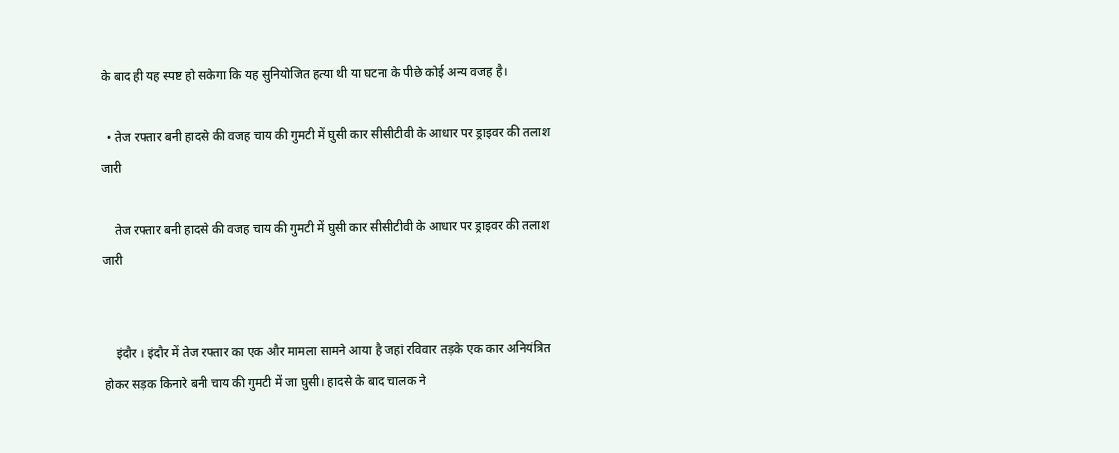के बाद ही यह स्पष्ट हो सकेगा कि यह सुनियोजित हत्या थी या घटना के पीछे कोई अन्य वजह है।

  • तेज रफ्तार बनी हादसे की वजह चाय की गुमटी में घुसी कार सीसीटीवी के आधार पर ड्राइवर की तलाश जारी

    तेज रफ्तार बनी हादसे की वजह चाय की गुमटी में घुसी कार सीसीटीवी के आधार पर ड्राइवर की तलाश जारी


    इंदौर । इंदौर में तेज रफ्तार का एक और मामला सामने आया है जहां रविवार तड़के एक कार अनियंत्रित होकर सड़क किनारे बनी चाय की गुमटी में जा घुसी। हादसे के बाद चालक ने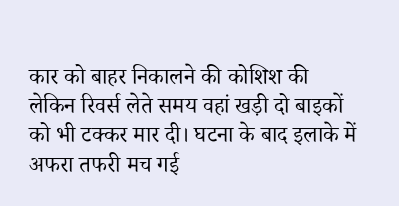कार को बाहर निकालने की कोशिश की लेकिन रिवर्स लेते समय वहां खड़ी दो बाइकों को भी टक्कर मार दी। घटना के बाद इलाके में अफरा तफरी मच गई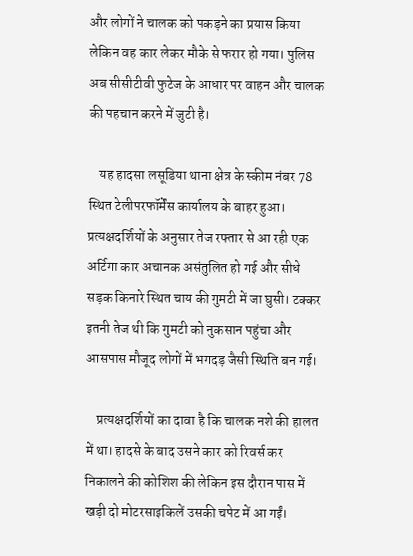और लोगों ने चालक को पकड़ने का प्रयास किया लेकिन वह कार लेकर मौके से फरार हो गया। पुलिस अब सीसीटीवी फुटेज के आधार पर वाहन और चालक की पहचान करने में जुटी है।

    यह हादसा लसूडिया थाना क्षेत्र के स्कीम नंबर 78 स्थित टेलीपरफॉर्मेंस कार्यालय के बाहर हुआ। प्रत्यक्षदर्शियों के अनुसार तेज रफ्तार से आ रही एक अर्टिगा कार अचानक असंतुलित हो गई और सीधे सड़क किनारे स्थित चाय की गुमटी में जा घुसी। टक्कर इतनी तेज थी कि गुमटी को नुकसान पहुंचा और आसपास मौजूद लोगों में भगदड़ जैसी स्थिति बन गई।

    प्रत्यक्षदर्शियों का दावा है कि चालक नशे की हालत में था। हादसे के बाद उसने कार को रिवर्स कर निकालने की कोशिश की लेकिन इस दौरान पास में खड़ी दो मोटरसाइकिलें उसकी चपेट में आ गईं।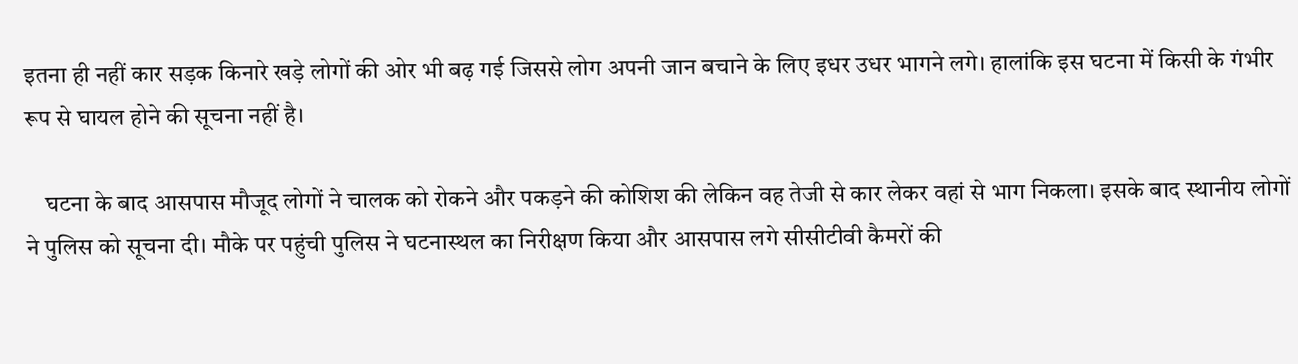इतना ही नहीं कार सड़क किनारे खड़े लोगों की ओर भी बढ़ गई जिससे लोग अपनी जान बचाने के लिए इधर उधर भागने लगे। हालांकि इस घटना में किसी के गंभीर रूप से घायल होने की सूचना नहीं है।

    घटना के बाद आसपास मौजूद लोगों ने चालक को रोकने और पकड़ने की कोशिश की लेकिन वह तेजी से कार लेकर वहां से भाग निकला। इसके बाद स्थानीय लोगों ने पुलिस को सूचना दी। मौके पर पहुंची पुलिस ने घटनास्थल का निरीक्षण किया और आसपास लगे सीसीटीवी कैमरों की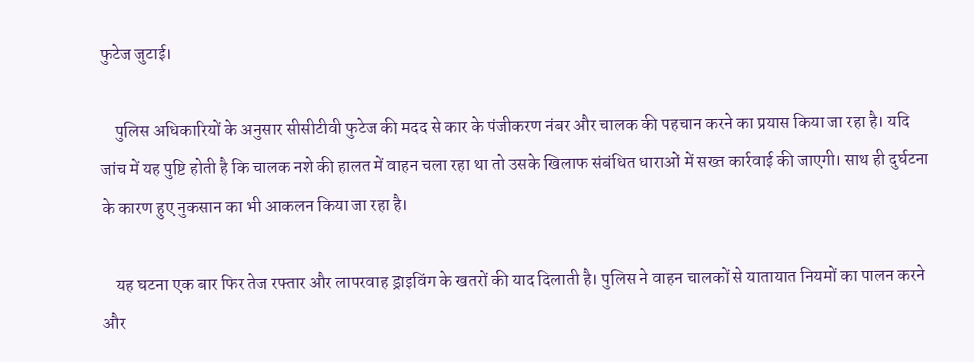फुटेज जुटाई।

    पुलिस अधिकारियों के अनुसार सीसीटीवी फुटेज की मदद से कार के पंजीकरण नंबर और चालक की पहचान करने का प्रयास किया जा रहा है। यदि जांच में यह पुष्टि होती है कि चालक नशे की हालत में वाहन चला रहा था तो उसके खिलाफ संबंधित धाराओं में सख्त कार्रवाई की जाएगी। साथ ही दुर्घटना के कारण हुए नुकसान का भी आकलन किया जा रहा है।

    यह घटना एक बार फिर तेज रफ्तार और लापरवाह ड्राइविंग के खतरों की याद दिलाती है। पुलिस ने वाहन चालकों से यातायात नियमों का पालन करने और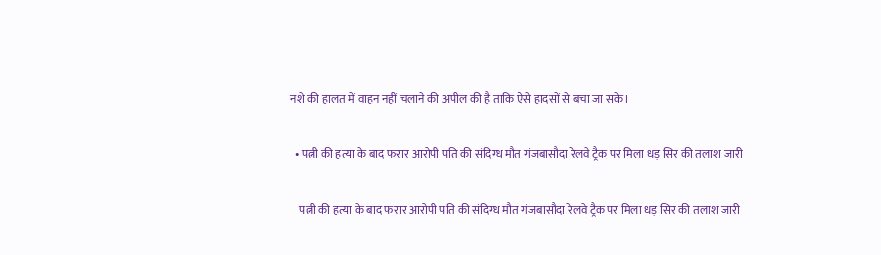नशे की हालत में वाहन नहीं चलाने की अपील की है ताकि ऐसे हादसों से बचा जा सके।

  • पत्नी की हत्या के बाद फरार आरोपी पति की संदिग्ध मौत गंजबासौदा रेलवे ट्रैक पर मिला धड़ सिर की तलाश जारी

    पत्नी की हत्या के बाद फरार आरोपी पति की संदिग्ध मौत गंजबासौदा रेलवे ट्रैक पर मिला धड़ सिर की तलाश जारी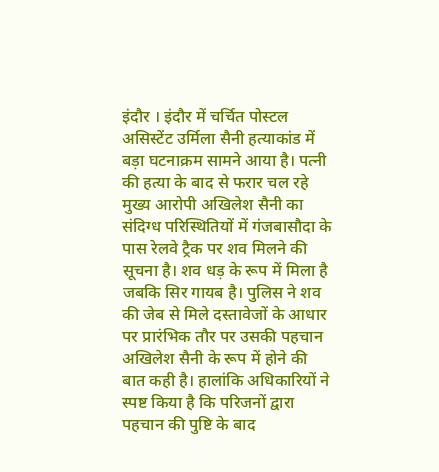इंदौर । इंदौर में चर्चित पोस्टल असिस्टेंट उर्मिला सैनी हत्याकांड में बड़ा घटनाक्रम सामने आया है। पत्नी की हत्या के बाद से फरार चल रहे मुख्य आरोपी अखिलेश सैनी का संदिग्ध परिस्थितियों में गंजबासौदा के पास रेलवे ट्रैक पर शव मिलने की सूचना है। शव धड़ के रूप में मिला है जबकि सिर गायब है। पुलिस ने शव की जेब से मिले दस्तावेजों के आधार पर प्रारंभिक तौर पर उसकी पहचान अखिलेश सैनी के रूप में होने की बात कही है। हालांकि अधिकारियों ने स्पष्ट किया है कि परिजनों द्वारा पहचान की पुष्टि के बाद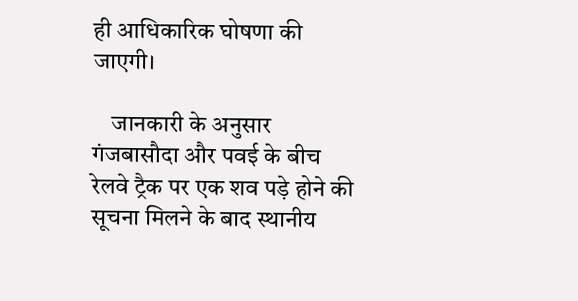ही आधिकारिक घोषणा की जाएगी।

    जानकारी के अनुसार गंजबासौदा और पवई के बीच रेलवे ट्रैक पर एक शव पड़े होने की सूचना मिलने के बाद स्थानीय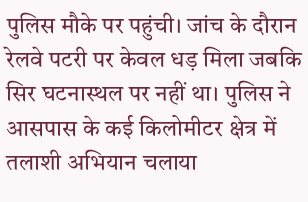पुलिस मौके पर पहुंची। जांच के दौरान रेलवे पटरी पर केवल धड़ मिला जबकि सिर घटनास्थल पर नहीं था। पुलिस ने आसपास के कई किलोमीटर क्षेत्र में तलाशी अभियान चलाया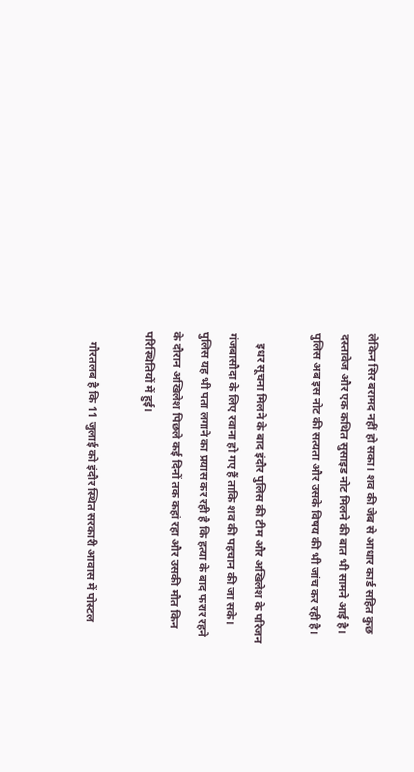लेकिन सिर बरामद नहीं हो सका। शव की जेब से आधार कार्ड सहित कुछ दस्तावेज और एक कथित सुसाइड नोट मिलने की बात भी सामने आई है। पुलिस अब इस नोट की सत्यता और उसके विषय की भी जांच कर रही है।

    इधर सूचना मिलने के बाद इंदौर पुलिस की टीम और अखिलेश के परिजन गंजबासौदा के लिए रवाना हो गए हैं ताकि शव की पहचान की जा सके। पुलिस यह भी पता लगाने का प्रयास कर रही है कि हत्या के बाद फरार रहने के दौरान अखिलेश पिछले कई दिनों तक कहां रहा और उसकी मौत किन परिस्थितियों में हुई।

    गौरतलब है कि 11 जुलाई को इंदौर स्थित सरकारी आवास में पोस्टल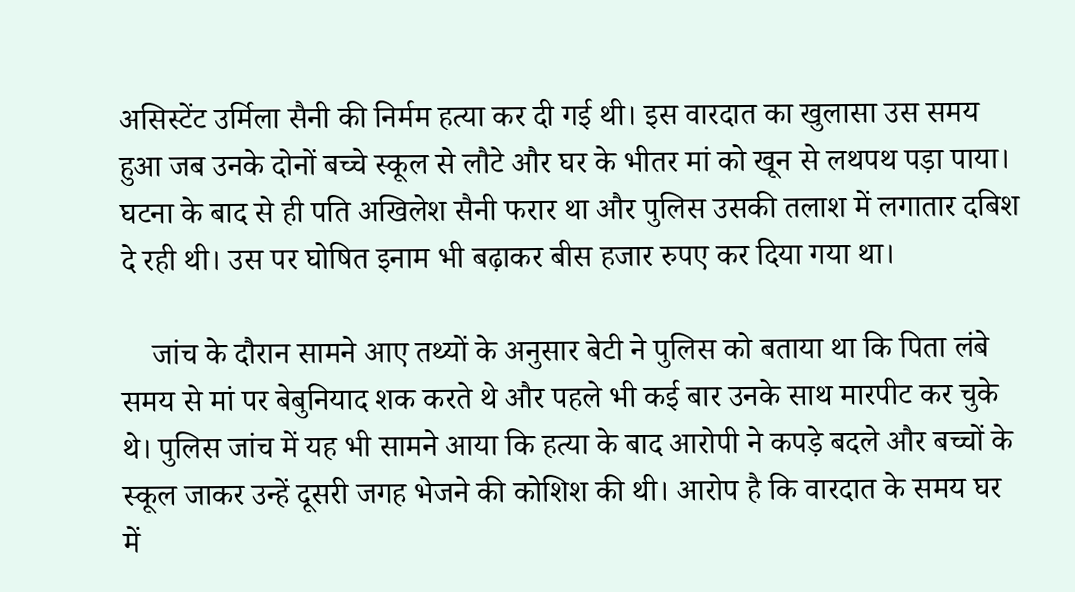असिस्टेंट उर्मिला सैनी की निर्मम हत्या कर दी गई थी। इस वारदात का खुलासा उस समय हुआ जब उनके दोनों बच्चे स्कूल से लौटे और घर के भीतर मां को खून से लथपथ पड़ा पाया। घटना के बाद से ही पति अखिलेश सैनी फरार था और पुलिस उसकी तलाश में लगातार दबिश दे रही थी। उस पर घोषित इनाम भी बढ़ाकर बीस हजार रुपए कर दिया गया था।

    जांच के दौरान सामने आए तथ्यों के अनुसार बेटी ने पुलिस को बताया था कि पिता लंबे समय से मां पर बेबुनियाद शक करते थे और पहले भी कई बार उनके साथ मारपीट कर चुके थे। पुलिस जांच में यह भी सामने आया कि हत्या के बाद आरोपी ने कपड़े बदले और बच्चों के स्कूल जाकर उन्हें दूसरी जगह भेजने की कोशिश की थी। आरोप है कि वारदात के समय घर में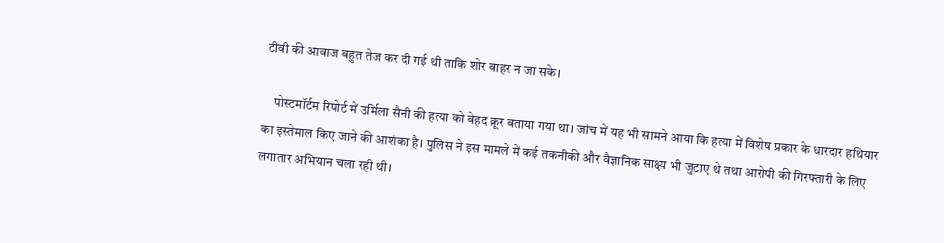टीवी की आवाज बहुत तेज कर दी गई थी ताकि शोर बाहर न जा सके।

    पोस्टमॉर्टम रिपोर्ट में उर्मिला सैनी की हत्या को बेहद क्रूर बताया गया था। जांच में यह भी सामने आया कि हत्या में विशेष प्रकार के धारदार हथियार का इस्तेमाल किए जाने की आशंका है। पुलिस ने इस मामले में कई तकनीकी और वैज्ञानिक साक्ष्य भी जुटाए थे तथा आरोपी की गिरफ्तारी के लिए लगातार अभियान चला रही थी।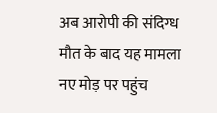अब आरोपी की संदिग्ध मौत के बाद यह मामला नए मोड़ पर पहुंच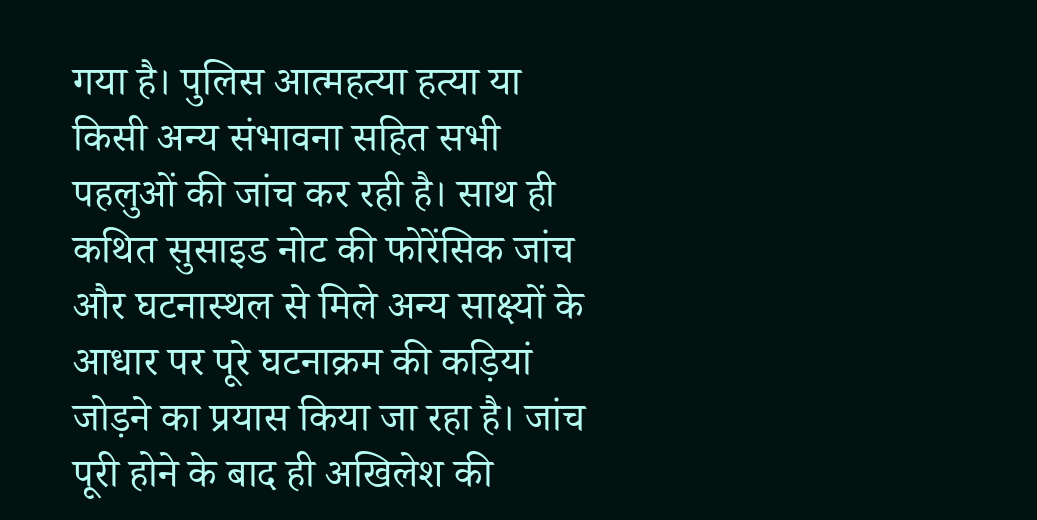गया है। पुलिस आत्महत्या हत्या या किसी अन्य संभावना सहित सभी पहलुओं की जांच कर रही है। साथ ही कथित सुसाइड नोट की फोरेंसिक जांच और घटनास्थल से मिले अन्य साक्ष्यों के आधार पर पूरे घटनाक्रम की कड़ियां जोड़ने का प्रयास किया जा रहा है। जांच पूरी होने के बाद ही अखिलेश की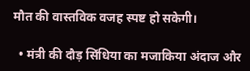मौत की वास्तविक वजह स्पष्ट हो सकेगी।

  • मंत्री की दौड़ सिंधिया का मजाकिया अंदाज और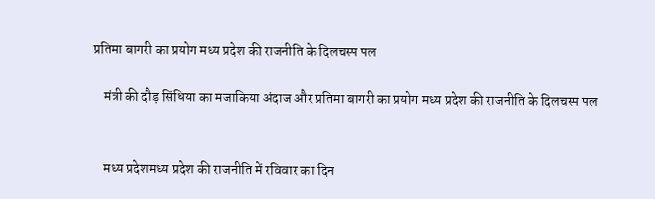प्रतिमा बागरी का प्रयोग मध्य प्रदेश की राजनीति के दिलचस्प पल

    मंत्री की दौड़ सिंधिया का मजाकिया अंदाज और प्रतिमा बागरी का प्रयोग मध्य प्रदेश की राजनीति के दिलचस्प पल


    मध्य प्रदेशमध्य प्रदेश की राजनीति में रविवार का दिन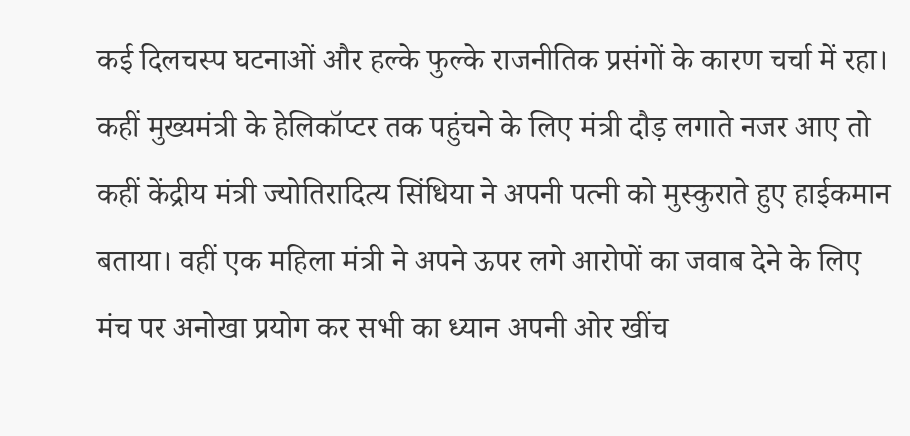कई दिलचस्प घटनाओं और हल्के फुल्के राजनीतिक प्रसंगों के कारण चर्चा में रहा। कहीं मुख्यमंत्री के हेलिकॉप्टर तक पहुंचने के लिए मंत्री दौड़ लगाते नजर आए तो कहीं केंद्रीय मंत्री ज्योतिरादित्य सिंधिया ने अपनी पत्नी को मुस्कुराते हुए हाईकमान बताया। वहीं एक महिला मंत्री ने अपने ऊपर लगे आरोपों का जवाब देने के लिए मंच पर अनोखा प्रयोग कर सभी का ध्यान अपनी ओर खींच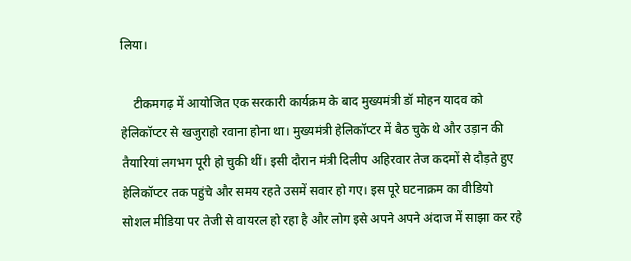लिया।

    टीकमगढ़ में आयोजित एक सरकारी कार्यक्रम के बाद मुख्यमंत्री डॉ मोहन यादव को हेलिकॉप्टर से खजुराहो रवाना होना था। मुख्यमंत्री हेलिकॉप्टर में बैठ चुके थे और उड़ान की तैयारियां लगभग पूरी हो चुकी थीं। इसी दौरान मंत्री दिलीप अहिरवार तेज कदमों से दौड़ते हुए हेलिकॉप्टर तक पहुंचे और समय रहते उसमें सवार हो गए। इस पूरे घटनाक्रम का वीडियो सोशल मीडिया पर तेजी से वायरल हो रहा है और लोग इसे अपने अपने अंदाज में साझा कर रहे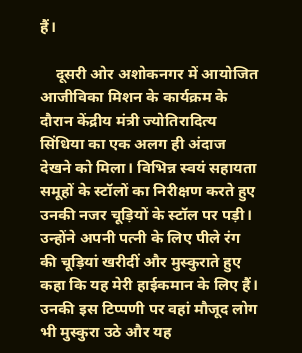हैं।

    दूसरी ओर अशोकनगर में आयोजित आजीविका मिशन के कार्यक्रम के दौरान केंद्रीय मंत्री ज्योतिरादित्य सिंधिया का एक अलग ही अंदाज देखने को मिला। विभिन्न स्वयं सहायता समूहों के स्टॉलों का निरीक्षण करते हुए उनकी नजर चूड़ियों के स्टॉल पर पड़ी। उन्होंने अपनी पत्नी के लिए पीले रंग की चूड़ियां खरीदीं और मुस्कुराते हुए कहा कि यह मेरी हाईकमान के लिए हैं। उनकी इस टिप्पणी पर वहां मौजूद लोग भी मुस्कुरा उठे और यह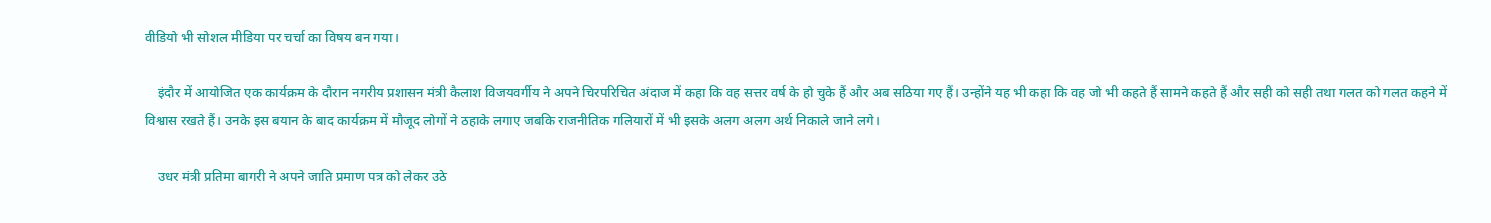वीडियो भी सोशल मीडिया पर चर्चा का विषय बन गया।

    इंदौर में आयोजित एक कार्यक्रम के दौरान नगरीय प्रशासन मंत्री कैलाश विजयवर्गीय ने अपने चिरपरिचित अंदाज में कहा कि वह सत्तर वर्ष के हो चुके हैं और अब सठिया गए हैं। उन्होंने यह भी कहा कि वह जो भी कहते हैं सामने कहते हैं और सही को सही तथा गलत को गलत कहने में विश्वास रखते हैं। उनके इस बयान के बाद कार्यक्रम में मौजूद लोगों ने ठहाके लगाए जबकि राजनीतिक गलियारों में भी इसके अलग अलग अर्थ निकाले जाने लगे।

    उधर मंत्री प्रतिमा बागरी ने अपने जाति प्रमाण पत्र को लेकर उठे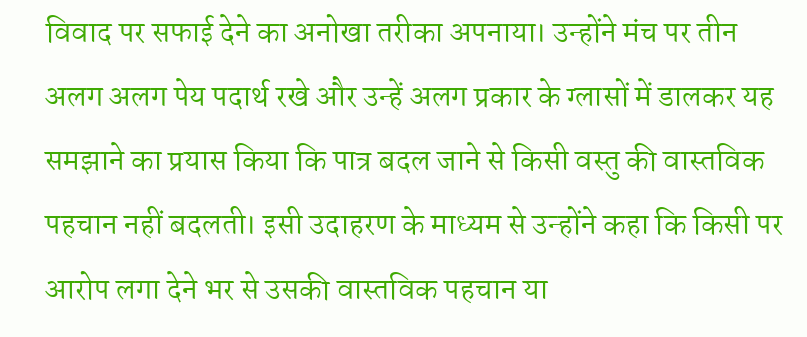विवाद पर सफाई देने का अनोखा तरीका अपनाया। उन्होंने मंच पर तीन अलग अलग पेय पदार्थ रखे और उन्हें अलग प्रकार के ग्लासों में डालकर यह समझाने का प्रयास किया कि पात्र बदल जाने से किसी वस्तु की वास्तविक पहचान नहीं बदलती। इसी उदाहरण के माध्यम से उन्होंने कहा कि किसी पर आरोप लगा देने भर से उसकी वास्तविक पहचान या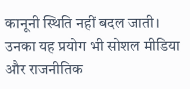कानूनी स्थिति नहीं बदल जाती। उनका यह प्रयोग भी सोशल मीडिया और राजनीतिक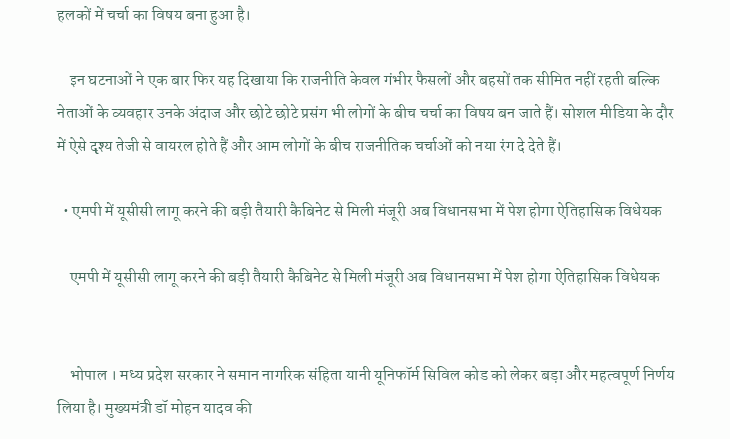हलकों में चर्चा का विषय बना हुआ है।

    इन घटनाओं ने एक बार फिर यह दिखाया कि राजनीति केवल गंभीर फैसलों और बहसों तक सीमित नहीं रहती बल्कि नेताओं के व्यवहार उनके अंदाज और छोटे छोटे प्रसंग भी लोगों के बीच चर्चा का विषय बन जाते हैं। सोशल मीडिया के दौर में ऐसे दृश्य तेजी से वायरल होते हैं और आम लोगों के बीच राजनीतिक चर्चाओं को नया रंग दे देते हैं।

  • एमपी में यूसीसी लागू करने की बड़ी तैयारी कैबिनेट से मिली मंजूरी अब विधानसभा में पेश होगा ऐतिहासिक विधेयक

    एमपी में यूसीसी लागू करने की बड़ी तैयारी कैबिनेट से मिली मंजूरी अब विधानसभा में पेश होगा ऐतिहासिक विधेयक


    भोपाल । मध्य प्रदेश सरकार ने समान नागरिक संहिता यानी यूनिफॉर्म सिविल कोड को लेकर बड़ा और महत्वपूर्ण निर्णय लिया है। मुख्यमंत्री डॉ मोहन यादव की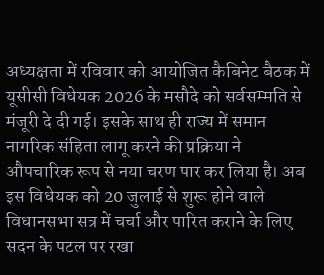अध्यक्षता में रविवार को आयोजित कैबिनेट बैठक में यूसीसी विधेयक 2026 के मसौदे को सर्वसम्मति से मंजूरी दे दी गई। इसके साथ ही राज्य में समान नागरिक संहिता लागू करने की प्रक्रिया ने औपचारिक रूप से नया चरण पार कर लिया है। अब इस विधेयक को 20 जुलाई से शुरू होने वाले विधानसभा सत्र में चर्चा और पारित कराने के लिए सदन के पटल पर रखा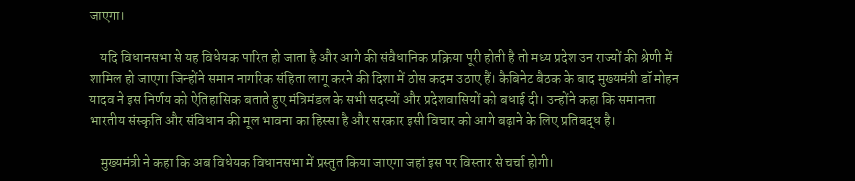जाएगा।

    यदि विधानसभा से यह विधेयक पारित हो जाता है और आगे की संवैधानिक प्रक्रिया पूरी होती है तो मध्य प्रदेश उन राज्यों की श्रेणी में शामिल हो जाएगा जिन्होंने समान नागरिक संहिता लागू करने की दिशा में ठोस कदम उठाए हैं। कैबिनेट बैठक के बाद मुख्यमंत्री डॉ मोहन यादव ने इस निर्णय को ऐतिहासिक बताते हुए मंत्रिमंडल के सभी सदस्यों और प्रदेशवासियों को बधाई दी। उन्होंने कहा कि समानता भारतीय संस्कृति और संविधान की मूल भावना का हिस्सा है और सरकार इसी विचार को आगे बढ़ाने के लिए प्रतिबद्ध है।

    मुख्यमंत्री ने कहा कि अब विधेयक विधानसभा में प्रस्तुत किया जाएगा जहां इस पर विस्तार से चर्चा होगी।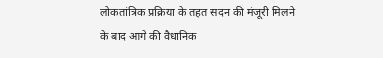लोकतांत्रिक प्रक्रिया के तहत सदन की मंजूरी मिलने के बाद आगे की वैधानिक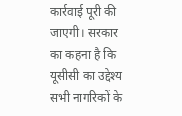कार्रवाई पूरी की जाएगी। सरकार का कहना है कि यूसीसी का उद्देश्य सभी नागरिकों के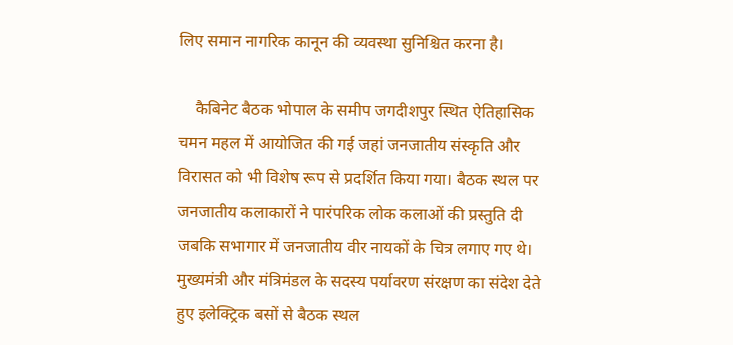लिए समान नागरिक कानून की व्यवस्था सुनिश्चित करना है।

    कैबिनेट बैठक भोपाल के समीप जगदीशपुर स्थित ऐतिहासिक चमन महल में आयोजित की गई जहां जनजातीय संस्कृति और विरासत को भी विशेष रूप से प्रदर्शित किया गया। बैठक स्थल पर जनजातीय कलाकारों ने पारंपरिक लोक कलाओं की प्रस्तुति दी जबकि सभागार में जनजातीय वीर नायकों के चित्र लगाए गए थे। मुख्यमंत्री और मंत्रिमंडल के सदस्य पर्यावरण संरक्षण का संदेश देते हुए इलेक्ट्रिक बसों से बैठक स्थल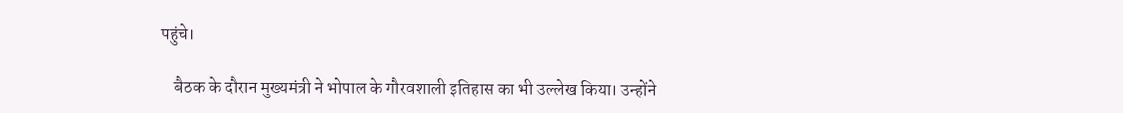पहुंचे।

    बैठक के दौरान मुख्यमंत्री ने भोपाल के गौरवशाली इतिहास का भी उल्लेख किया। उन्होंने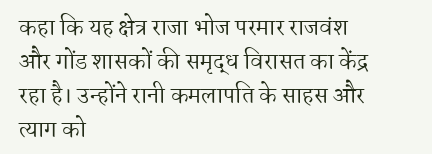कहा कि यह क्षेत्र राजा भोज परमार राजवंश और गोंड शासकों की समृद्ध विरासत का केंद्र रहा है। उन्होंने रानी कमलापति के साहस और त्याग को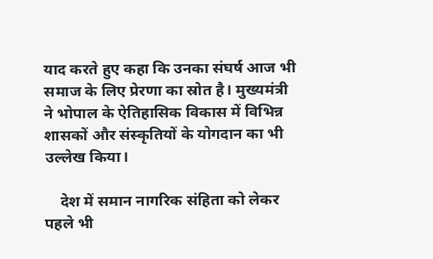याद करते हुए कहा कि उनका संघर्ष आज भी समाज के लिए प्रेरणा का स्रोत है। मुख्यमंत्री ने भोपाल के ऐतिहासिक विकास में विभिन्न शासकों और संस्कृतियों के योगदान का भी उल्लेख किया।

    देश में समान नागरिक संहिता को लेकर पहले भी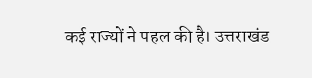कई राज्यों ने पहल की है। उत्तराखंड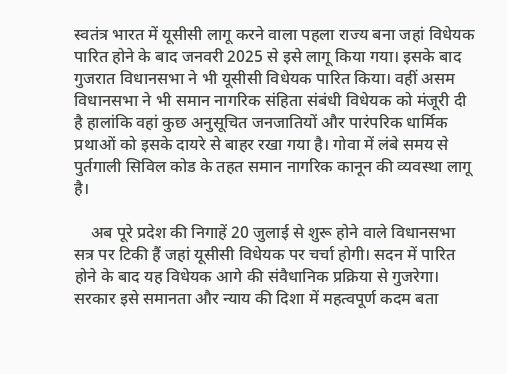स्वतंत्र भारत में यूसीसी लागू करने वाला पहला राज्य बना जहां विधेयक पारित होने के बाद जनवरी 2025 से इसे लागू किया गया। इसके बाद गुजरात विधानसभा ने भी यूसीसी विधेयक पारित किया। वहीं असम विधानसभा ने भी समान नागरिक संहिता संबंधी विधेयक को मंजूरी दी है हालांकि वहां कुछ अनुसूचित जनजातियों और पारंपरिक धार्मिक प्रथाओं को इसके दायरे से बाहर रखा गया है। गोवा में लंबे समय से पुर्तगाली सिविल कोड के तहत समान नागरिक कानून की व्यवस्था लागू है।

    अब पूरे प्रदेश की निगाहें 20 जुलाई से शुरू होने वाले विधानसभा सत्र पर टिकी हैं जहां यूसीसी विधेयक पर चर्चा होगी। सदन में पारित होने के बाद यह विधेयक आगे की संवैधानिक प्रक्रिया से गुजरेगा। सरकार इसे समानता और न्याय की दिशा में महत्वपूर्ण कदम बता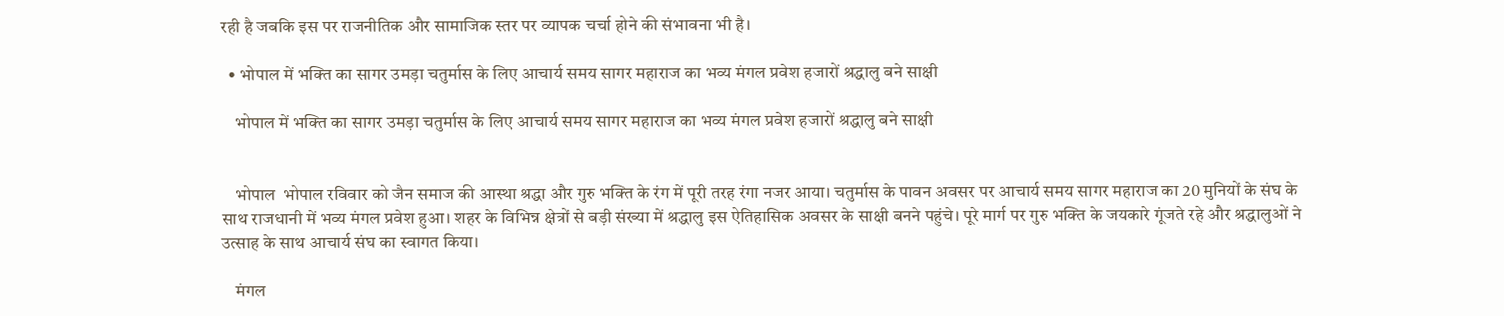रही है जबकि इस पर राजनीतिक और सामाजिक स्तर पर व्यापक चर्चा होने की संभावना भी है।

  • भोपाल में भक्ति का सागर उमड़ा चतुर्मास के लिए आचार्य समय सागर महाराज का भव्य मंगल प्रवेश हजारों श्रद्धालु बने साक्षी

    भोपाल में भक्ति का सागर उमड़ा चतुर्मास के लिए आचार्य समय सागर महाराज का भव्य मंगल प्रवेश हजारों श्रद्धालु बने साक्षी


    भोपाल  भोपाल रविवार को जैन समाज की आस्था श्रद्धा और गुरु भक्ति के रंग में पूरी तरह रंगा नजर आया। चतुर्मास के पावन अवसर पर आचार्य समय सागर महाराज का 20 मुनियों के संघ के साथ राजधानी में भव्य मंगल प्रवेश हुआ। शहर के विभिन्न क्षेत्रों से बड़ी संख्या में श्रद्धालु इस ऐतिहासिक अवसर के साक्षी बनने पहुंचे। पूरे मार्ग पर गुरु भक्ति के जयकारे गूंजते रहे और श्रद्धालुओं ने उत्साह के साथ आचार्य संघ का स्वागत किया।

    मंगल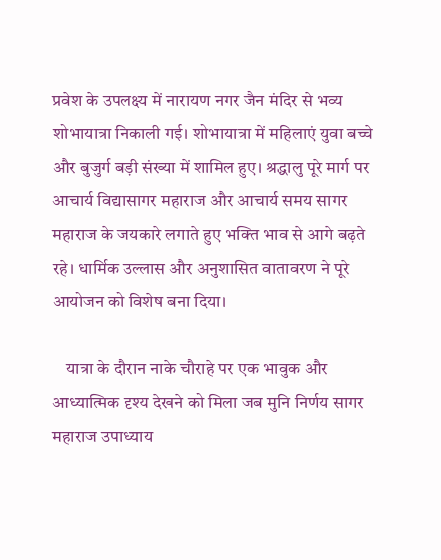प्रवेश के उपलक्ष्य में नारायण नगर जैन मंदिर से भव्य शोभायात्रा निकाली गई। शोभायात्रा में महिलाएं युवा बच्चे और बुजुर्ग बड़ी संख्या में शामिल हुए। श्रद्धालु पूरे मार्ग पर आचार्य विद्यासागर महाराज और आचार्य समय सागर महाराज के जयकारे लगाते हुए भक्ति भाव से आगे बढ़ते रहे। धार्मिक उल्लास और अनुशासित वातावरण ने पूरे आयोजन को विशेष बना दिया।

    यात्रा के दौरान नाके चौराहे पर एक भावुक और आध्यात्मिक दृश्य देखने को मिला जब मुनि निर्णय सागर महाराज उपाध्याय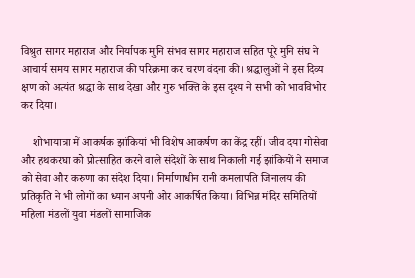विश्रुत सागर महाराज और निर्यापक मुनि संभव सागर महाराज सहित पूरे मुनि संघ ने आचार्य समय सागर महाराज की परिक्रमा कर चरण वंदना की। श्रद्धालुओं ने इस दिव्य क्षण को अत्यंत श्रद्धा के साथ देखा और गुरु भक्ति के इस दृश्य ने सभी को भावविभोर कर दिया।

    शोभायात्रा में आकर्षक झांकियां भी विशेष आकर्षण का केंद्र रहीं। जीव दया गोसेवा और हथकरघा को प्रोत्साहित करने वाले संदेशों के साथ निकाली गई झांकियों ने समाज को सेवा और करुणा का संदेश दिया। निर्माणाधीन रानी कमलापति जिनालय की प्रतिकृति ने भी लोगों का ध्यान अपनी ओर आकर्षित किया। विभिन्न मंदिर समितियों महिला मंडलों युवा मंडलों सामाजिक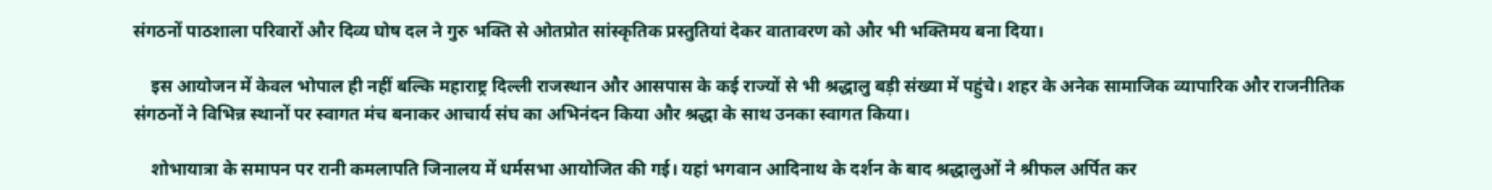संगठनों पाठशाला परिवारों और दिव्य घोष दल ने गुरु भक्ति से ओतप्रोत सांस्कृतिक प्रस्तुतियां देकर वातावरण को और भी भक्तिमय बना दिया।

    इस आयोजन में केवल भोपाल ही नहीं बल्कि महाराष्ट्र दिल्ली राजस्थान और आसपास के कई राज्यों से भी श्रद्धालु बड़ी संख्या में पहुंचे। शहर के अनेक सामाजिक व्यापारिक और राजनीतिक संगठनों ने विभिन्न स्थानों पर स्वागत मंच बनाकर आचार्य संघ का अभिनंदन किया और श्रद्धा के साथ उनका स्वागत किया।

    शोभायात्रा के समापन पर रानी कमलापति जिनालय में धर्मसभा आयोजित की गई। यहां भगवान आदिनाथ के दर्शन के बाद श्रद्धालुओं ने श्रीफल अर्पित कर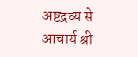अष्टद्रव्य से आचार्य श्री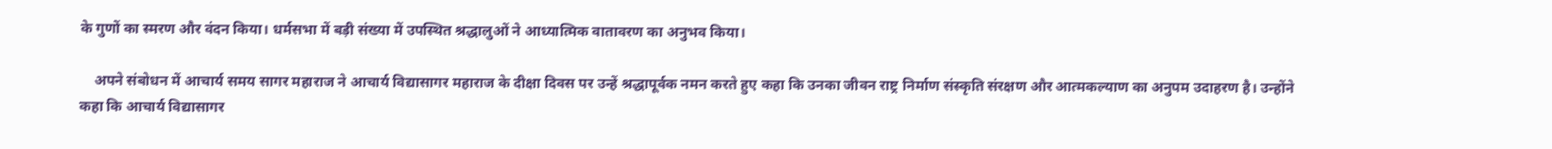के गुणों का स्मरण और वंदन किया। धर्मसभा में बड़ी संख्या में उपस्थित श्रद्धालुओं ने आध्यात्मिक वातावरण का अनुभव किया।

    अपने संबोधन में आचार्य समय सागर महाराज ने आचार्य विद्यासागर महाराज के दीक्षा दिवस पर उन्हें श्रद्धापूर्वक नमन करते हुए कहा कि उनका जीवन राष्ट्र निर्माण संस्कृति संरक्षण और आत्मकल्याण का अनुपम उदाहरण है। उन्होंने कहा कि आचार्य विद्यासागर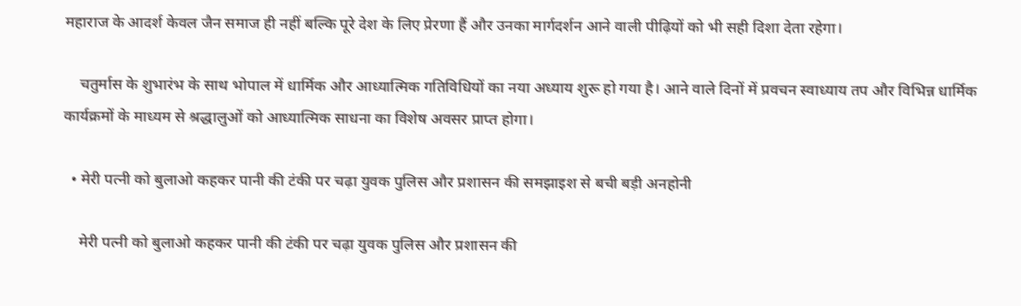महाराज के आदर्श केवल जैन समाज ही नहीं बल्कि पूरे देश के लिए प्रेरणा हैं और उनका मार्गदर्शन आने वाली पीढ़ियों को भी सही दिशा देता रहेगा।

    चतुर्मास के शुभारंभ के साथ भोपाल में धार्मिक और आध्यात्मिक गतिविधियों का नया अध्याय शुरू हो गया है। आने वाले दिनों में प्रवचन स्वाध्याय तप और विभिन्न धार्मिक कार्यक्रमों के माध्यम से श्रद्धालुओं को आध्यात्मिक साधना का विशेष अवसर प्राप्त होगा।

  • मेरी पत्नी को बुलाओ कहकर पानी की टंकी पर चढ़ा युवक पुलिस और प्रशासन की समझाइश से बची बड़ी अनहोनी

    मेरी पत्नी को बुलाओ कहकर पानी की टंकी पर चढ़ा युवक पुलिस और प्रशासन की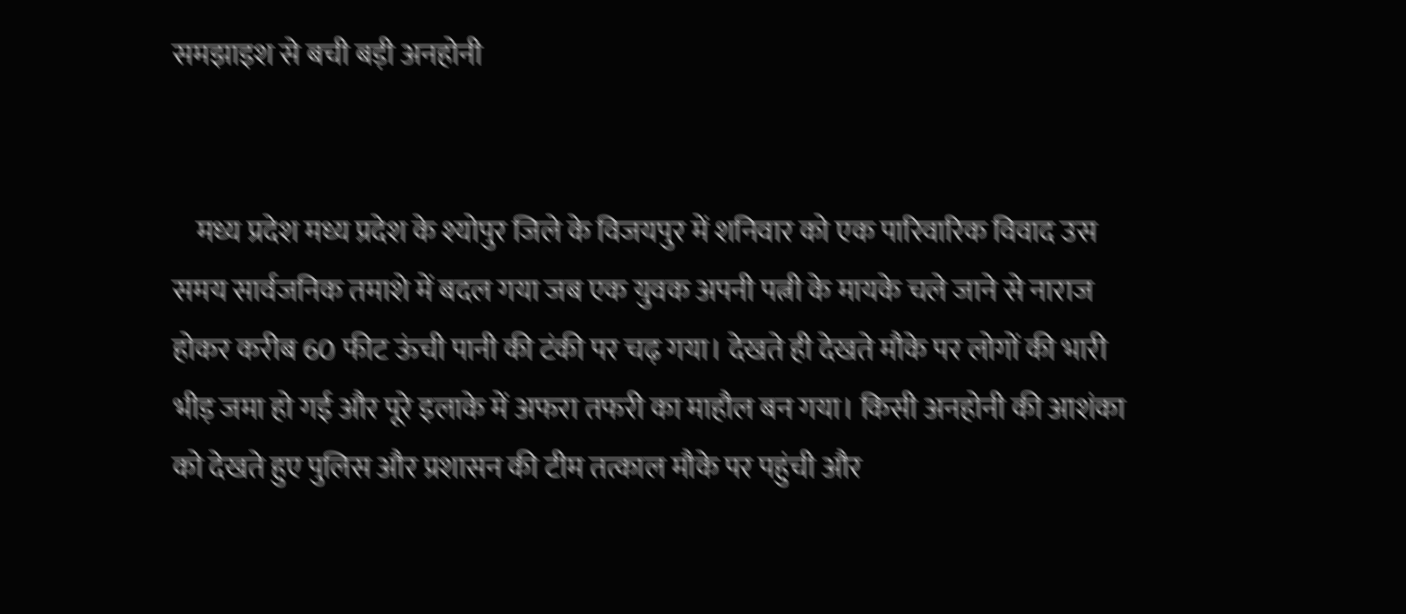समझाइश से बची बड़ी अनहोनी


    मध्य प्रदेश मध्य प्रदेश के श्योपुर जिले के विजयपुर में शनिवार को एक पारिवारिक विवाद उस समय सार्वजनिक तमाशे में बदल गया जब एक युवक अपनी पत्नी के मायके चले जाने से नाराज होकर करीब 60 फीट ऊंची पानी की टंकी पर चढ़ गया। देखते ही देखते मौके पर लोगों की भारी भीड़ जमा हो गई और पूरे इलाके में अफरा तफरी का माहौल बन गया। किसी अनहोनी की आशंका को देखते हुए पुलिस और प्रशासन की टीम तत्काल मौके पर पहुंची और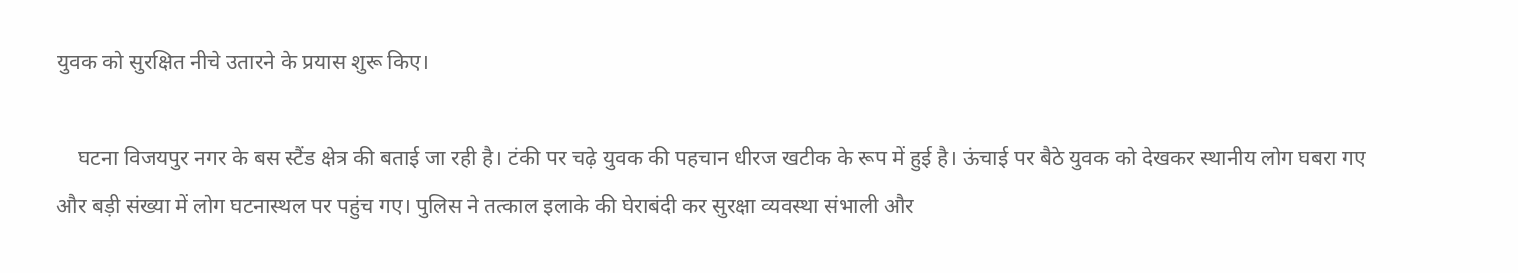युवक को सुरक्षित नीचे उतारने के प्रयास शुरू किए।

    घटना विजयपुर नगर के बस स्टैंड क्षेत्र की बताई जा रही है। टंकी पर चढ़े युवक की पहचान धीरज खटीक के रूप में हुई है। ऊंचाई पर बैठे युवक को देखकर स्थानीय लोग घबरा गए और बड़ी संख्या में लोग घटनास्थल पर पहुंच गए। पुलिस ने तत्काल इलाके की घेराबंदी कर सुरक्षा व्यवस्था संभाली और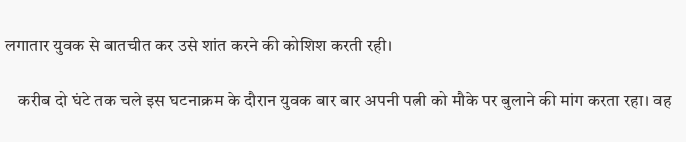लगातार युवक से बातचीत कर उसे शांत करने की कोशिश करती रही।

    करीब दो घंटे तक चले इस घटनाक्रम के दौरान युवक बार बार अपनी पत्नी को मौके पर बुलाने की मांग करता रहा। वह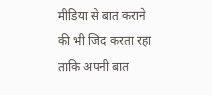मीडिया से बात कराने की भी जिद करता रहा ताकि अपनी बात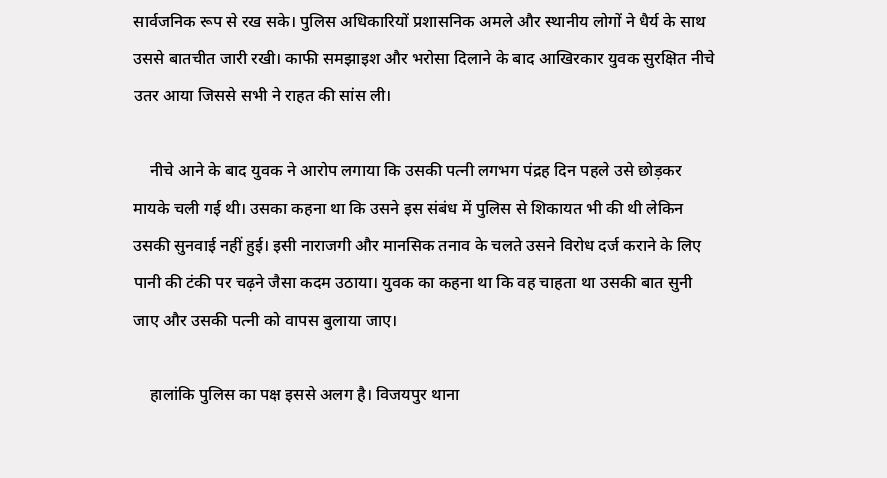सार्वजनिक रूप से रख सके। पुलिस अधिकारियों प्रशासनिक अमले और स्थानीय लोगों ने धैर्य के साथ उससे बातचीत जारी रखी। काफी समझाइश और भरोसा दिलाने के बाद आखिरकार युवक सुरक्षित नीचे उतर आया जिससे सभी ने राहत की सांस ली।

    नीचे आने के बाद युवक ने आरोप लगाया कि उसकी पत्नी लगभग पंद्रह दिन पहले उसे छोड़कर मायके चली गई थी। उसका कहना था कि उसने इस संबंध में पुलिस से शिकायत भी की थी लेकिन उसकी सुनवाई नहीं हुई। इसी नाराजगी और मानसिक तनाव के चलते उसने विरोध दर्ज कराने के लिए पानी की टंकी पर चढ़ने जैसा कदम उठाया। युवक का कहना था कि वह चाहता था उसकी बात सुनी जाए और उसकी पत्नी को वापस बुलाया जाए।

    हालांकि पुलिस का पक्ष इससे अलग है। विजयपुर थाना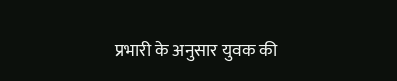प्रभारी के अनुसार युवक की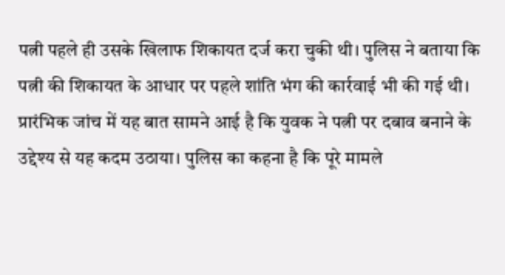पत्नी पहले ही उसके खिलाफ शिकायत दर्ज करा चुकी थी। पुलिस ने बताया कि पत्नी की शिकायत के आधार पर पहले शांति भंग की कार्रवाई भी की गई थी। प्रारंभिक जांच में यह बात सामने आई है कि युवक ने पत्नी पर दबाव बनाने के उद्देश्य से यह कदम उठाया। पुलिस का कहना है कि पूरे मामले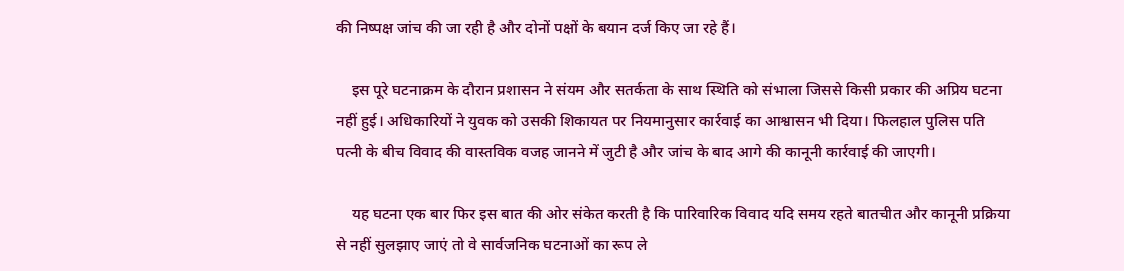की निष्पक्ष जांच की जा रही है और दोनों पक्षों के बयान दर्ज किए जा रहे हैं।

    इस पूरे घटनाक्रम के दौरान प्रशासन ने संयम और सतर्कता के साथ स्थिति को संभाला जिससे किसी प्रकार की अप्रिय घटना नहीं हुई। अधिकारियों ने युवक को उसकी शिकायत पर नियमानुसार कार्रवाई का आश्वासन भी दिया। फिलहाल पुलिस पति पत्नी के बीच विवाद की वास्तविक वजह जानने में जुटी है और जांच के बाद आगे की कानूनी कार्रवाई की जाएगी।

    यह घटना एक बार फिर इस बात की ओर संकेत करती है कि पारिवारिक विवाद यदि समय रहते बातचीत और कानूनी प्रक्रिया से नहीं सुलझाए जाएं तो वे सार्वजनिक घटनाओं का रूप ले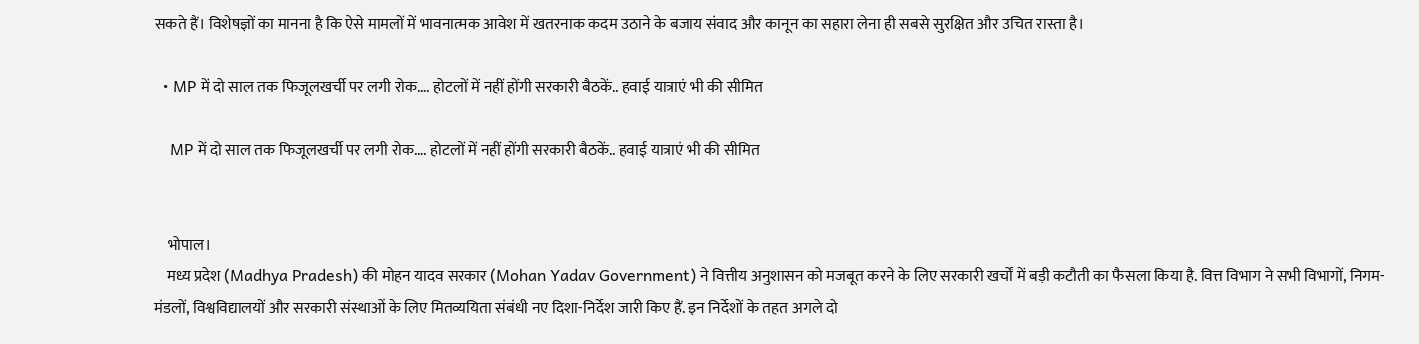सकते हैं। विशेषज्ञों का मानना है कि ऐसे मामलों में भावनात्मक आवेश में खतरनाक कदम उठाने के बजाय संवाद और कानून का सहारा लेना ही सबसे सुरक्षित और उचित रास्ता है।

  • MP में दो साल तक फिजूलखर्ची पर लगी रोक…. होटलों में नहीं होंगी सरकारी बैठकें.. हवाई यात्राएं भी की सीमित

    MP में दो साल तक फिजूलखर्ची पर लगी रोक…. होटलों में नहीं होंगी सरकारी बैठकें.. हवाई यात्राएं भी की सीमित


    भोपाल।
    मध्य प्रदेश (Madhya Pradesh) की मोहन यादव सरकार (Mohan Yadav Government) ने वित्तीय अनुशासन को मजबूत करने के लिए सरकारी खर्चों में बड़ी कटौती का फैसला किया है. वित्त विभाग ने सभी विभागों, निगम-मंडलों, विश्वविद्यालयों और सरकारी संस्थाओं के लिए मितव्ययिता संबंधी नए दिशा-निर्देश जारी किए हैं. इन निर्देशों के तहत अगले दो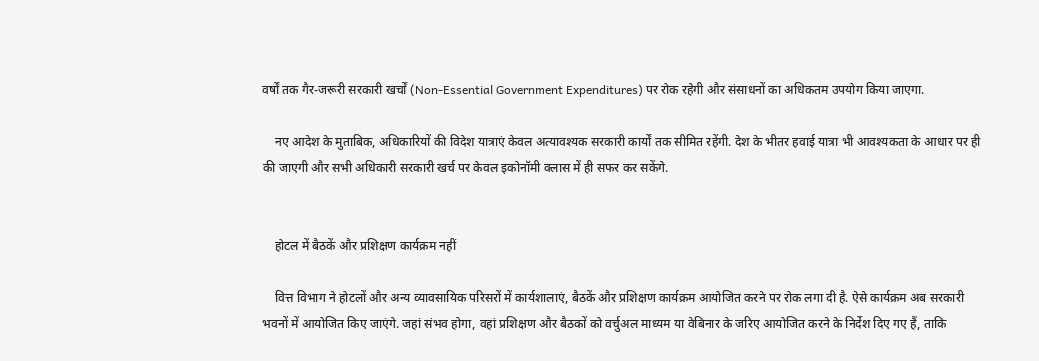वर्षों तक गैर-जरूरी सरकारी खर्चों (Non-Essential Government Expenditures) पर रोक रहेगी और संसाधनों का अधिकतम उपयोग किया जाएगा.

    नए आदेश के मुताबिक, अधिकारियों की विदेश यात्राएं केवल अत्यावश्यक सरकारी कार्यों तक सीमित रहेंगी. देश के भीतर हवाई यात्रा भी आवश्यकता के आधार पर ही की जाएगी और सभी अधिकारी सरकारी खर्च पर केवल इकोनॉमी क्लास में ही सफर कर सकेंगे.


    होटल में बैठकें और प्रशिक्षण कार्यक्रम नहीं

    वित्त विभाग ने होटलों और अन्य व्यावसायिक परिसरों में कार्यशालाएं, बैठकें और प्रशिक्षण कार्यक्रम आयोजित करने पर रोक लगा दी है. ऐसे कार्यक्रम अब सरकारी भवनों में आयोजित किए जाएंगे. जहां संभव होगा, वहां प्रशिक्षण और बैठकों को वर्चुअल माध्यम या वेबिनार के जरिए आयोजित करने के निर्देश दिए गए हैं, ताकि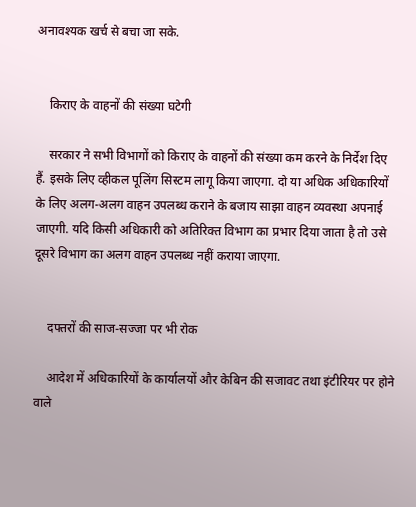अनावश्यक खर्च से बचा जा सके.


    किराए के वाहनों की संख्या घटेगी

    सरकार ने सभी विभागों को किराए के वाहनों की संख्या कम करने के निर्देश दिए हैं. इसके लिए व्हीकल पूलिंग सिस्टम लागू किया जाएगा. दो या अधिक अधिकारियों के लिए अलग-अलग वाहन उपलब्ध कराने के बजाय साझा वाहन व्यवस्था अपनाई जाएगी. यदि किसी अधिकारी को अतिरिक्त विभाग का प्रभार दिया जाता है तो उसे दूसरे विभाग का अलग वाहन उपलब्ध नहीं कराया जाएगा.


    दफ्तरों की साज-सज्जा पर भी रोक

    आदेश में अधिकारियों के कार्यालयों और केबिन की सजावट तथा इंटीरियर पर होने वाले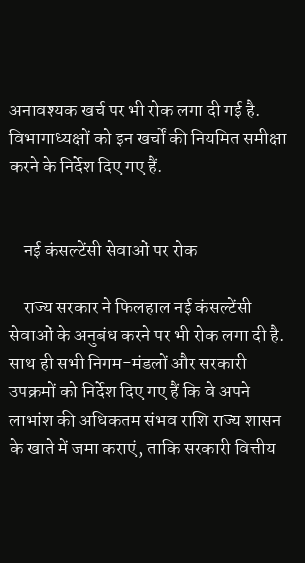अनावश्यक खर्च पर भी रोक लगा दी गई है. विभागाध्यक्षों को इन खर्चों की नियमित समीक्षा करने के निर्देश दिए गए हैं.


    नई कंसल्टेंसी सेवाओं पर रोक

    राज्य सरकार ने फिलहाल नई कंसल्टेंसी सेवाओं के अनुबंध करने पर भी रोक लगा दी है. साथ ही सभी निगम-मंडलों और सरकारी उपक्रमों को निर्देश दिए गए हैं कि वे अपने लाभांश की अधिकतम संभव राशि राज्य शासन के खाते में जमा कराएं, ताकि सरकारी वित्तीय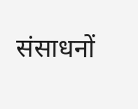संसाधनों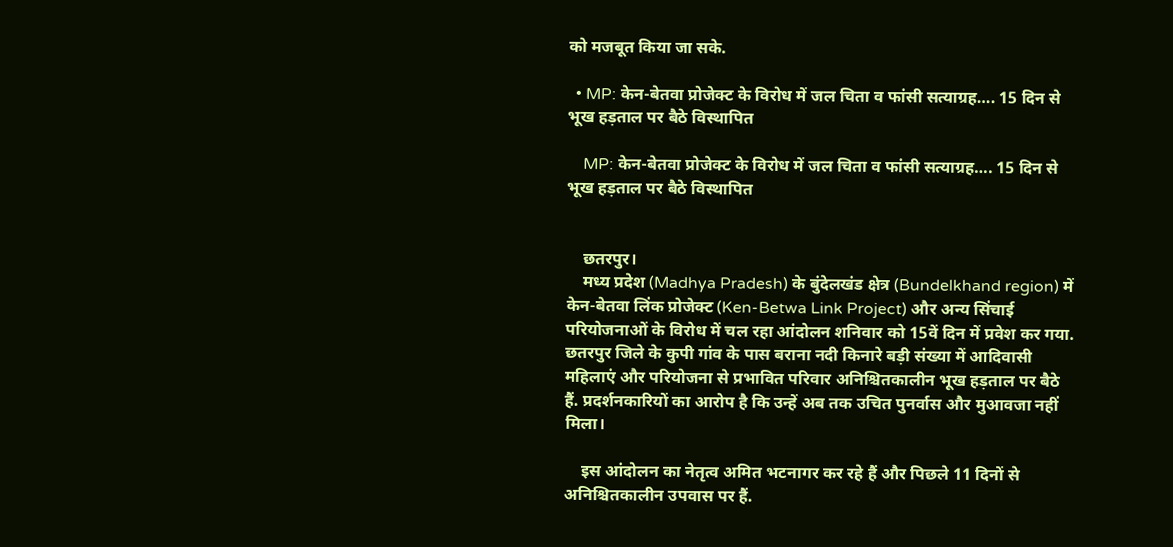को मजबूत किया जा सके.

  • MP: केन-बेतवा प्रोजेक्ट के विरोध में जल चिता व फांसी सत्याग्रह…. 15 दिन से भूख हड़ताल पर बैठे विस्थापित

    MP: केन-बेतवा प्रोजेक्ट के विरोध में जल चिता व फांसी सत्याग्रह…. 15 दिन से भूख हड़ताल पर बैठे विस्थापित


    छतरपुर।
    मध्य प्रदेश (Madhya Pradesh) के बुंदेलखंड क्षेत्र (Bundelkhand region) में केन-बेतवा लिंक प्रोजेक्ट (Ken-Betwa Link Project) और अन्य सिंचाई परियोजनाओं के विरोध में चल रहा आंदोलन शनिवार को 15वें दिन में प्रवेश कर गया. छतरपुर जिले के कुपी गांव के पास बराना नदी किनारे बड़ी संख्या में आदिवासी महिलाएं और परियोजना से प्रभावित परिवार अनिश्चितकालीन भूख हड़ताल पर बैठे हैं. प्रदर्शनकारियों का आरोप है कि उन्हें अब तक उचित पुनर्वास और मुआवजा नहीं मिला।

    इस आंदोलन का नेतृत्व अमित भटनागर कर रहे हैं और पिछले 11 दिनों से अनिश्चितकालीन उपवास पर हैं.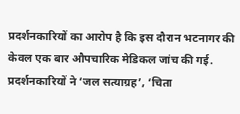प्रदर्शनकारियों का आरोप है कि इस दौरान भटनागर की केवल एक बार औपचारिक मेडिकल जांच की गई. प्रदर्शनकारियों ने ‘जल सत्याग्रह’, ‘चिता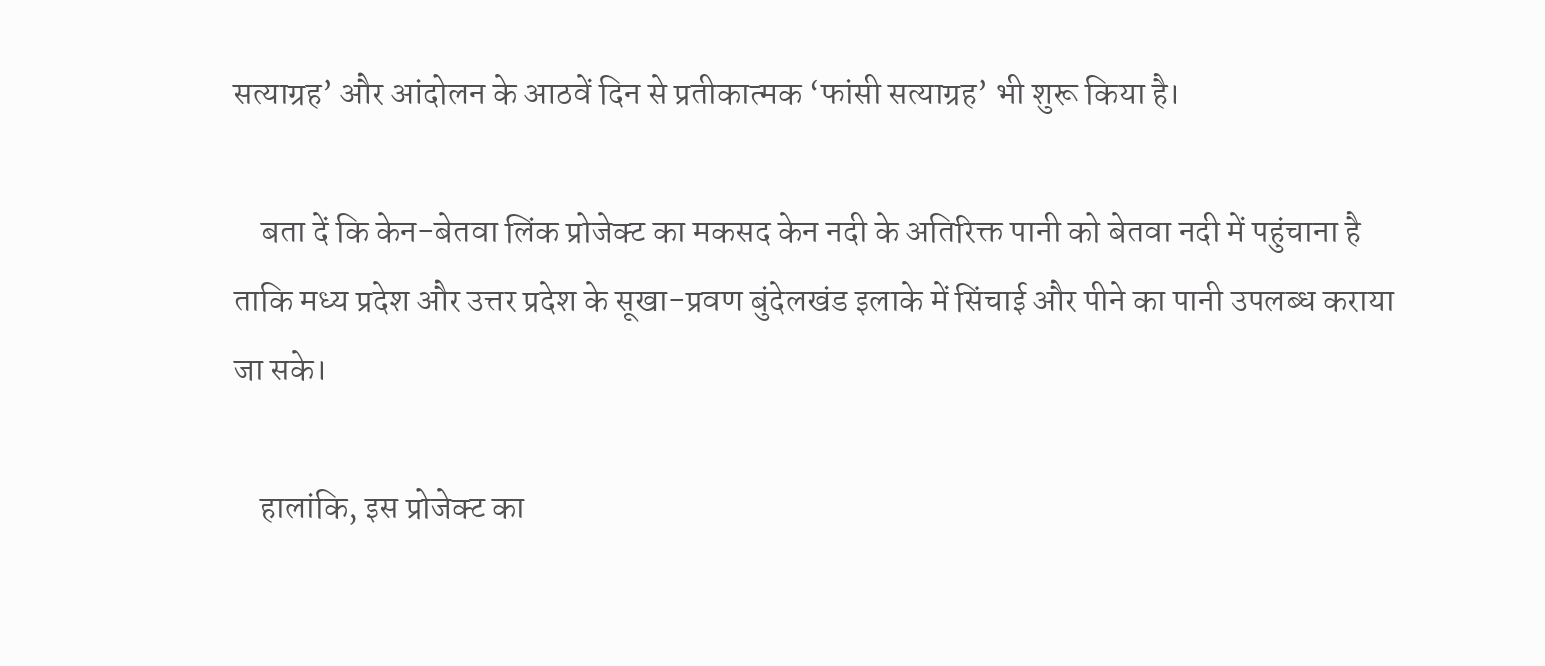सत्याग्रह’ और आंदोलन के आठवें दिन से प्रतीकात्मक ‘फांसी सत्याग्रह’ भी शुरू किया है।

    बता दें कि केन-बेतवा लिंक प्रोजेक्ट का मकसद केन नदी के अतिरिक्त पानी को बेतवा नदी में पहुंचाना है ताकि मध्य प्रदेश और उत्तर प्रदेश के सूखा-प्रवण बुंदेलखंड इलाके में सिंचाई और पीने का पानी उपलब्ध कराया जा सके।

    हालांकि, इस प्रोजेक्ट का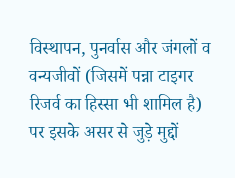विस्थापन, पुनर्वास और जंगलों व वन्यजीवों (जिसमें पन्ना टाइगर रिजर्व का हिस्सा भी शामिल है) पर इसके असर से जुड़े मुद्दों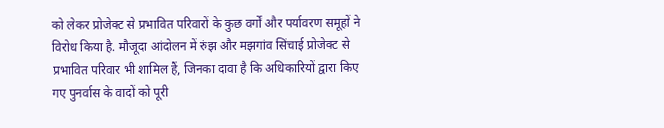को लेकर प्रोजेक्ट से प्रभावित परिवारों के कुछ वर्गों और पर्यावरण समूहों ने विरोध किया है. मौजूदा आंदोलन में रुंझ और मझगांव सिंचाई प्रोजेक्ट से प्रभावित परिवार भी शामिल हैं, जिनका दावा है कि अधिकारियों द्वारा किए गए पुनर्वास के वादों को पूरी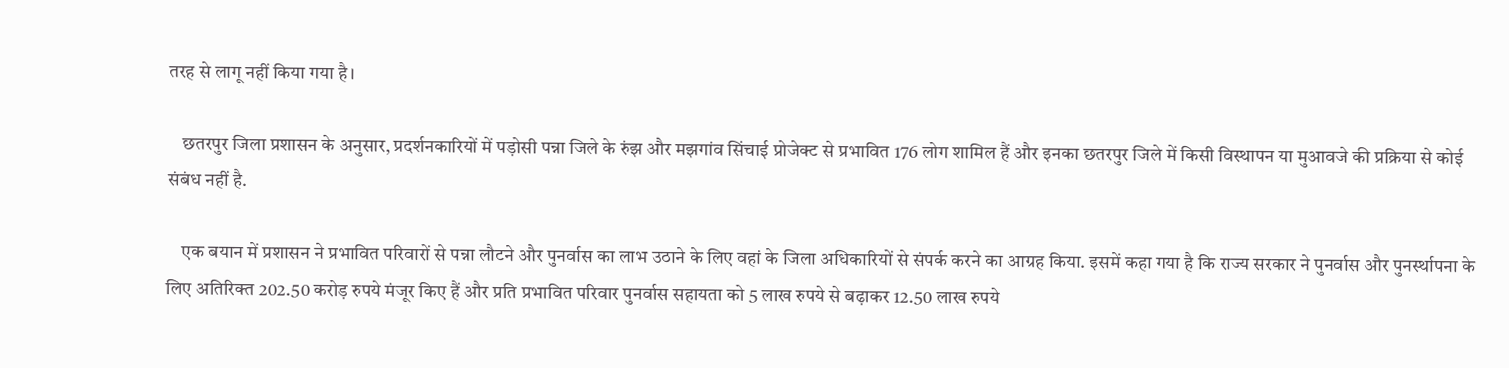तरह से लागू नहीं किया गया है।

    छतरपुर जिला प्रशासन के अनुसार, प्रदर्शनकारियों में पड़ोसी पन्ना जिले के रुंझ और मझगांव सिंचाई प्रोजेक्ट से प्रभावित 176 लोग शामिल हैं और इनका छतरपुर जिले में किसी विस्थापन या मुआवजे की प्रक्रिया से कोई संबंध नहीं है.

    एक बयान में प्रशासन ने प्रभावित परिवारों से पन्ना लौटने और पुनर्वास का लाभ उठाने के लिए वहां के जिला अधिकारियों से संपर्क करने का आग्रह किया. इसमें कहा गया है कि राज्य सरकार ने पुनर्वास और पुनर्स्थापना के लिए अतिरिक्त 202.50 करोड़ रुपये मंजूर किए हैं और प्रति प्रभावित परिवार पुनर्वास सहायता को 5 लाख रुपये से बढ़ाकर 12.50 लाख रुपये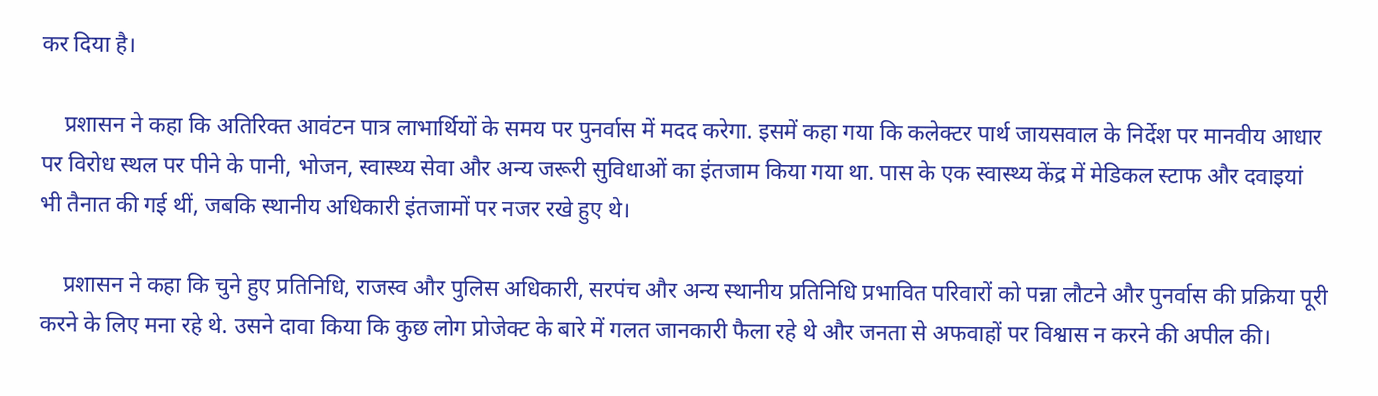कर दिया है।

    प्रशासन ने कहा कि अतिरिक्त आवंटन पात्र लाभार्थियों के समय पर पुनर्वास में मदद करेगा. इसमें कहा गया कि कलेक्टर पार्थ जायसवाल के निर्देश पर मानवीय आधार पर विरोध स्थल पर पीने के पानी, भोजन, स्वास्थ्य सेवा और अन्य जरूरी सुविधाओं का इंतजाम किया गया था. पास के एक स्वास्थ्य केंद्र में मेडिकल स्टाफ और दवाइयां भी तैनात की गई थीं, जबकि स्थानीय अधिकारी इंतजामों पर नजर रखे हुए थे।

    प्रशासन ने कहा कि चुने हुए प्रतिनिधि, राजस्व और पुलिस अधिकारी, सरपंच और अन्य स्थानीय प्रतिनिधि प्रभावित परिवारों को पन्ना लौटने और पुनर्वास की प्रक्रिया पूरी करने के लिए मना रहे थे. उसने दावा किया कि कुछ लोग प्रोजेक्ट के बारे में गलत जानकारी फैला रहे थे और जनता से अफवाहों पर विश्वास न करने की अपील की।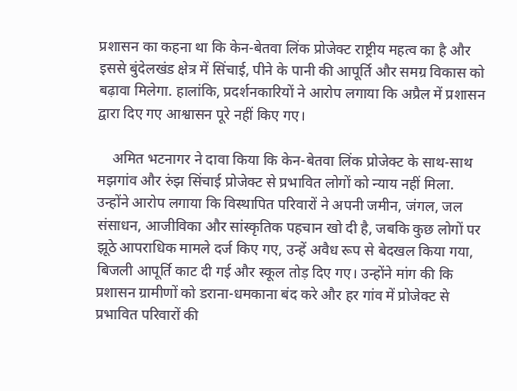प्रशासन का कहना था कि केन-बेतवा लिंक प्रोजेक्ट राष्ट्रीय महत्व का है और इससे बुंदेलखंड क्षेत्र में सिंचाई, पीने के पानी की आपूर्ति और समग्र विकास को बढ़ावा मिलेगा. हालांकि, प्रदर्शनकारियों ने आरोप लगाया कि अप्रैल में प्रशासन द्वारा दिए गए आश्वासन पूरे नहीं किए गए।

    अमित भटनागर ने दावा किया कि केन-बेतवा लिंक प्रोजेक्ट के साथ-साथ मझगांव और रुंझ सिंचाई प्रोजेक्ट से प्रभावित लोगों को न्याय नहीं मिला. उन्होंने आरोप लगाया कि विस्थापित परिवारों ने अपनी जमीन, जंगल, जल संसाधन, आजीविका और सांस्कृतिक पहचान खो दी है, जबकि कुछ लोगों पर झूठे आपराधिक मामले दर्ज किए गए, उन्हें अवैध रूप से बेदखल किया गया, बिजली आपूर्ति काट दी गई और स्कूल तोड़ दिए गए। उन्होंने मांग की कि प्रशासन ग्रामीणों को डराना-धमकाना बंद करे और हर गांव में प्रोजेक्ट से प्रभावित परिवारों की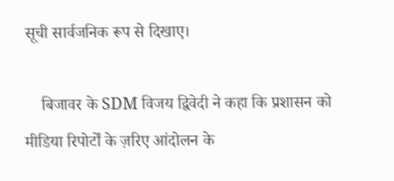सूची सार्वजनिक रूप से दिखाए।

    बिजावर के SDM विजय द्विवेदी ने कहा कि प्रशासन को मीडिया रिपोर्टों के ज़रिए आंदोलन के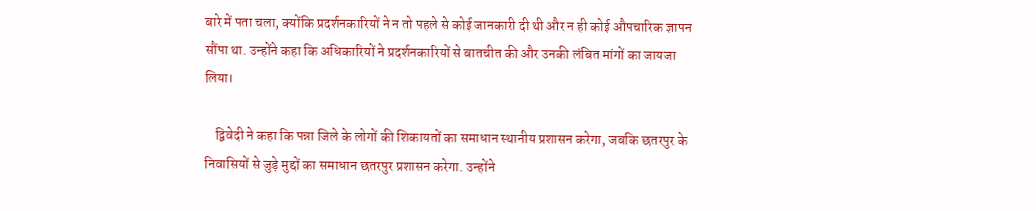बारे में पता चला, क्योंकि प्रदर्शनकारियों ने न तो पहले से कोई जानकारी दी थी और न ही कोई औपचारिक ज्ञापन सौंपा था. उन्होंने कहा कि अधिकारियों ने प्रदर्शनकारियों से बातचीत की और उनकी लंबित मांगों का जायजा लिया।

    द्विवेदी ने कहा कि पन्ना जिले के लोगों की शिकायतों का समाधान स्थानीय प्रशासन करेगा, जबकि छतरपुर के निवासियों से जुड़े मुद्दों का समाधान छतरपुर प्रशासन करेगा. उन्होंने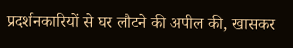प्रदर्शनकारियों से घर लौटने की अपील की, खासकर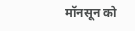मॉनसून को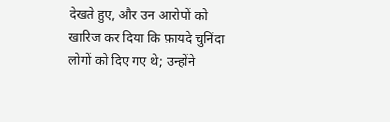देखते हुए, और उन आरोपों को खारिज कर दिया कि फ़ायदे चुनिंदा लोगों को दिए गए थे; उन्होंने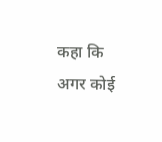कहा कि अगर कोई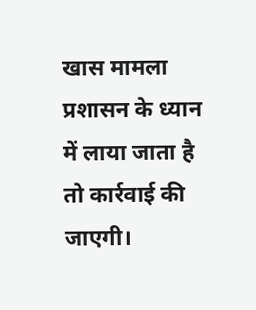खास मामला प्रशासन के ध्यान में लाया जाता है तो कार्रवाई की जाएगी।